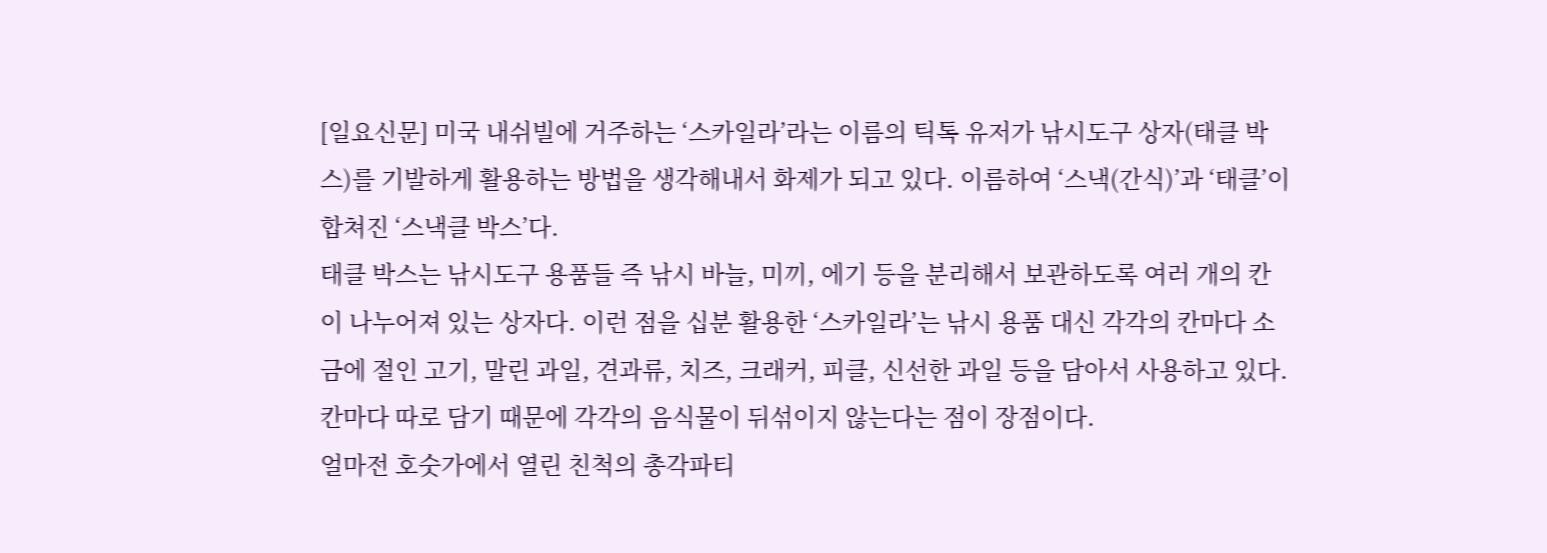[일요신문] 미국 내쉬빌에 거주하는 ‘스카일라’라는 이름의 틱톡 유저가 낚시도구 상자(태클 박스)를 기발하게 활용하는 방법을 생각해내서 화제가 되고 있다. 이름하여 ‘스낵(간식)’과 ‘태클’이 합쳐진 ‘스낵클 박스’다.
태클 박스는 낚시도구 용품들 즉 낚시 바늘, 미끼, 에기 등을 분리해서 보관하도록 여러 개의 칸이 나누어져 있는 상자다. 이런 점을 십분 활용한 ‘스카일라’는 낚시 용품 대신 각각의 칸마다 소금에 절인 고기, 말린 과일, 견과류, 치즈, 크래커, 피클, 신선한 과일 등을 담아서 사용하고 있다. 칸마다 따로 담기 때문에 각각의 음식물이 뒤섞이지 않는다는 점이 장점이다.
얼마전 호숫가에서 열린 친척의 총각파티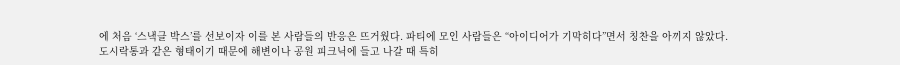에 처음 ‘스낵클 박스’를 선보이자 이를 본 사람들의 반응은 뜨거웠다. 파티에 모인 사람들은 “아이디어가 기막히다”면서 칭찬을 아끼지 않았다.
도시락통과 같은 형태이기 때문에 해변이나 공원 피크닉에 들고 나갈 때 특히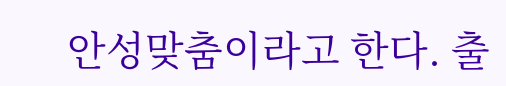안성맞춤이라고 한다. 출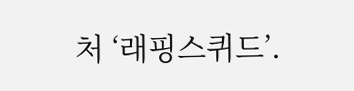처 ‘래핑스퀴드’.